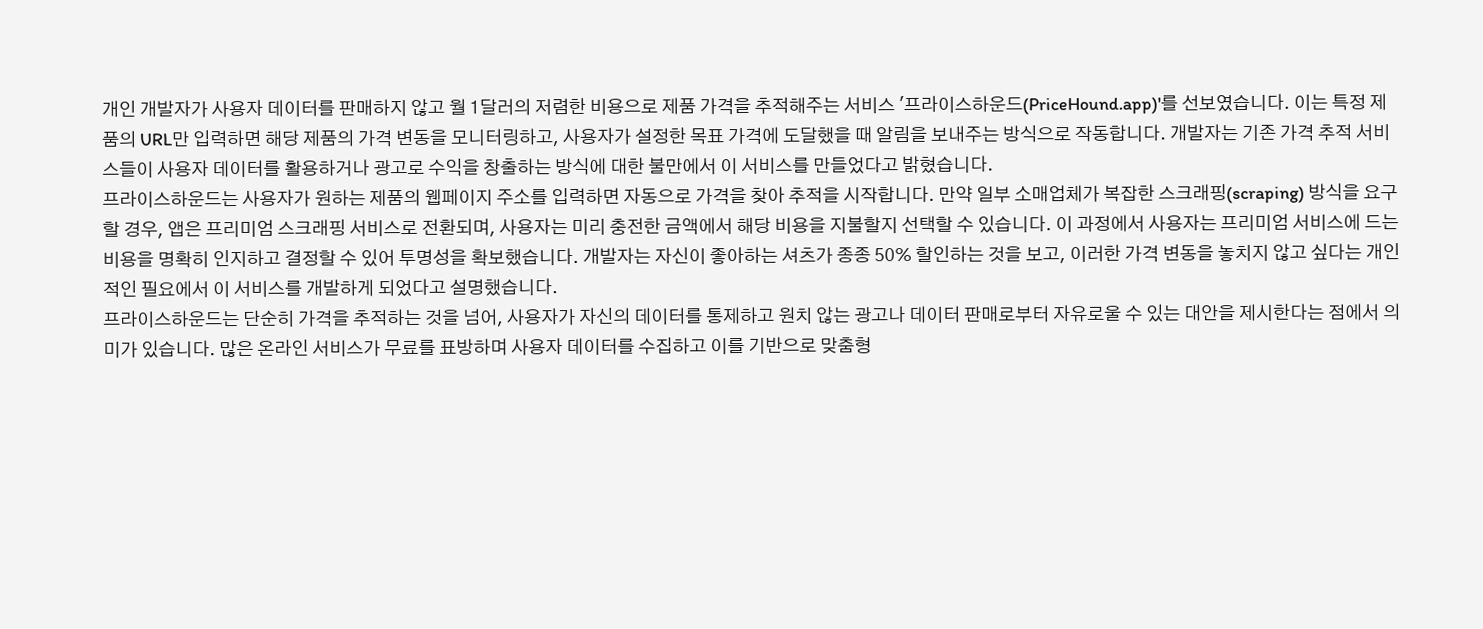개인 개발자가 사용자 데이터를 판매하지 않고 월 1달러의 저렴한 비용으로 제품 가격을 추적해주는 서비스 '프라이스하운드(PriceHound.app)'를 선보였습니다. 이는 특정 제품의 URL만 입력하면 해당 제품의 가격 변동을 모니터링하고, 사용자가 설정한 목표 가격에 도달했을 때 알림을 보내주는 방식으로 작동합니다. 개발자는 기존 가격 추적 서비스들이 사용자 데이터를 활용하거나 광고로 수익을 창출하는 방식에 대한 불만에서 이 서비스를 만들었다고 밝혔습니다.
프라이스하운드는 사용자가 원하는 제품의 웹페이지 주소를 입력하면 자동으로 가격을 찾아 추적을 시작합니다. 만약 일부 소매업체가 복잡한 스크래핑(scraping) 방식을 요구할 경우, 앱은 프리미엄 스크래핑 서비스로 전환되며, 사용자는 미리 충전한 금액에서 해당 비용을 지불할지 선택할 수 있습니다. 이 과정에서 사용자는 프리미엄 서비스에 드는 비용을 명확히 인지하고 결정할 수 있어 투명성을 확보했습니다. 개발자는 자신이 좋아하는 셔츠가 종종 50% 할인하는 것을 보고, 이러한 가격 변동을 놓치지 않고 싶다는 개인적인 필요에서 이 서비스를 개발하게 되었다고 설명했습니다.
프라이스하운드는 단순히 가격을 추적하는 것을 넘어, 사용자가 자신의 데이터를 통제하고 원치 않는 광고나 데이터 판매로부터 자유로울 수 있는 대안을 제시한다는 점에서 의미가 있습니다. 많은 온라인 서비스가 무료를 표방하며 사용자 데이터를 수집하고 이를 기반으로 맞춤형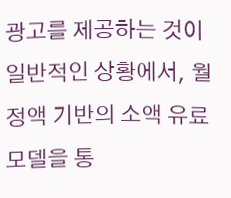광고를 제공하는 것이 일반적인 상황에서, 월정액 기반의 소액 유료 모델을 통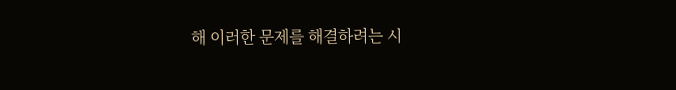해 이러한 문제를 해결하려는 시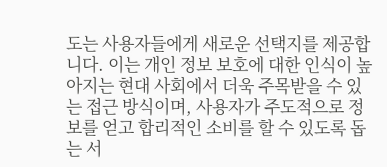도는 사용자들에게 새로운 선택지를 제공합니다. 이는 개인 정보 보호에 대한 인식이 높아지는 현대 사회에서 더욱 주목받을 수 있는 접근 방식이며, 사용자가 주도적으로 정보를 얻고 합리적인 소비를 할 수 있도록 돕는 서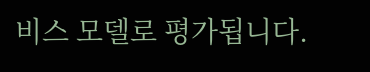비스 모델로 평가됩니다.